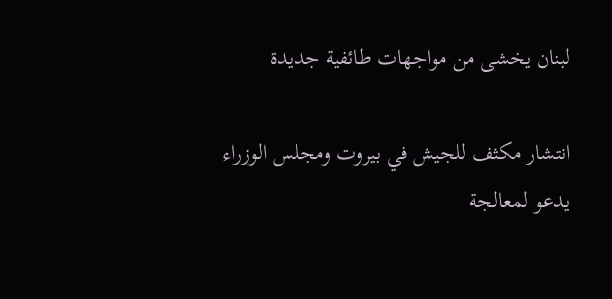لبنان يخشى من مواجهات طائفية جديدة

انتشار مكثف للجيش في بيروت ومجلس الوزراء يدعو لمعالجة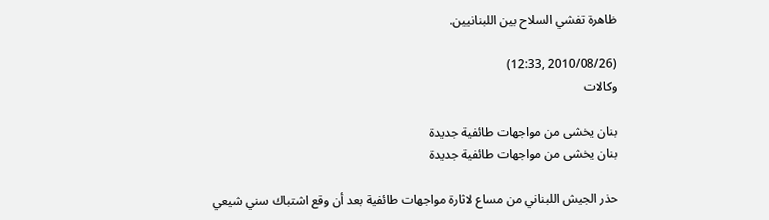ظاهرة تفشي السلاح بين اللبنانيين.

(2010/08/26 ,12:33)
وكالات

بنان يخشى من مواجهات طائفية جديدة
بنان يخشى من مواجهات طائفية جديدة

حذر الجيش اللبناني من مساع لاثارة مواجهات طائفية بعد أن وقع اشتباك سني شيعي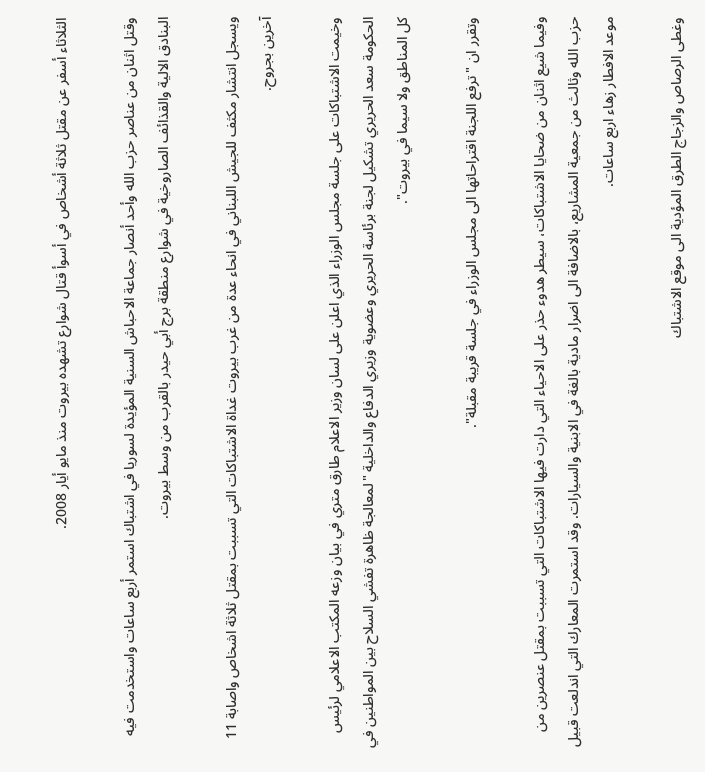الثلاثاء أسفر عن مقتل ثلاثة أشخاص في أسوأ قتال شوارع تشهده بيروت منذ مايو أيار 2008.

وقتل اثنان من عناصر حزب الله وأحد أنصار جماعة الاحباش السنية المؤيدة لسوريا في اشتباك استمر أربع ساعات واستخدمت فيه البنادق الالية والقذائف الصاروخية في شوارع منطقة برج أبي حيدر بالقرب من وسط بيروت.

ويسجل انتشار مكثف للجيش اللبناني في انحاء عدة من غرب بيروت غداة الاشتباكات التي تسببت بمقتل ثلاثة اشخاص واصابة 11 آخرين بجروح.

وخيمت الاشتباكات على جلسة مجلس الوزراء الذي اعلن على لسان وزير الاعلام طارق متري في بيان وزعه المكتب الاعلامي لرئيس الحكومة سعد الحريري تشكيل لجنة برئاسة الحريري وعضوية وزيري الدفاع والداخلية "لمعالجة ظاهرة تفشي السلاح بين المواطنين في كل المناطق ولا سيما في بيروت".

وتقرر ان "ترفع اللجنة اقتراحاتها الى مجلس الوزراء في جلسة قريبة مقبلة".

وفيما شيع اثنان من ضحايا الاشتباكات، سيطر هدوء حذر على الاحياء التي دارت فيها الاشتباكات التي تسببت بمقتل عنصرين من حزب الله وثالث من جمعية المشاريع، بالاضافة الى اضرار مادية بالغة في الابنية والسيارات. وقد استمرت المعارك التي اندلعت قبيل موعد الافطار زهاء اربع ساعات.

وغطى الرصاص والزجاج الطرق المؤدية الى موقع الاشتباك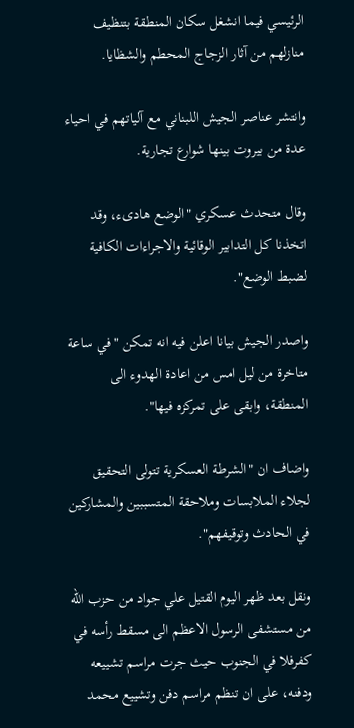الرئيسي فيما انشغل سكان المنطقة بتنظيف منازلهم من آثار الزجاج المحطم والشظايا.

وانتشر عناصر الجيش اللبناني مع آلياتهم في احياء عدة من بيروت بينها شوارع تجارية.

وقال متحدث عسكري "الوضع هادىء، وقد اتخذنا كل التدابير الوقائية والاجراءات الكافية لضبط الوضع".

واصدر الجيش بيانا اعلن فيه انه تمكن "في ساعة متاخرة من ليل امس من اعادة الهدوء الى المنطقة، وابقى على تمركزه فيها".

واضاف ان "الشرطة العسكرية تتولى التحقيق لجلاء الملابسات وملاحقة المتسببين والمشاركين في الحادث وتوقيفهم".

ونقل بعد ظهر اليوم القتيل علي جواد من حزب الله من مستشفى الرسول الاعظم الى مسقط رأسه في كفرفلا في الجنوب حيث جرت مراسم تشييعه ودفنه، على ان تنظم مراسم دفن وتشييع محمد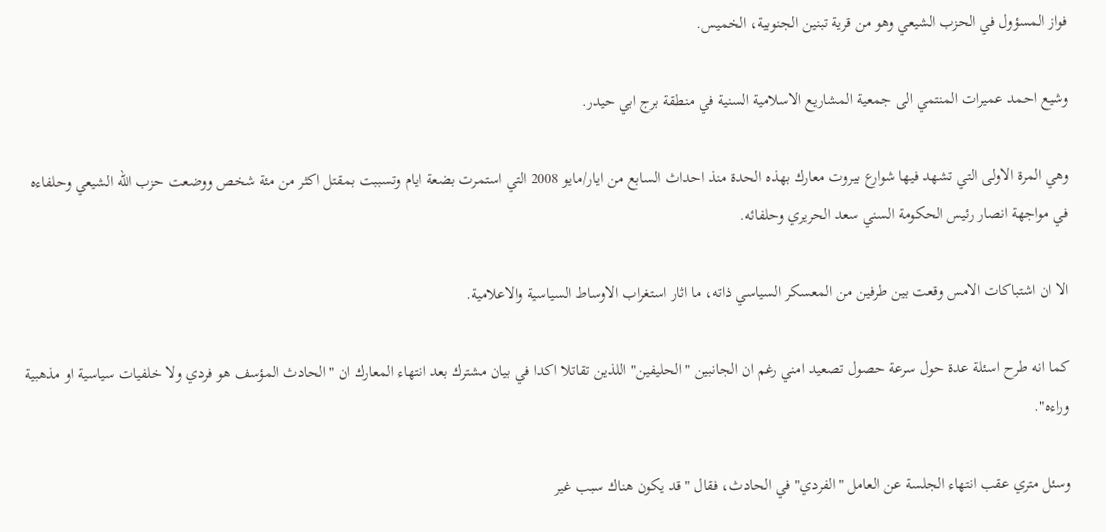فواز المسؤول في الحزب الشيعي وهو من قرية تبنين الجنوبية، الخميس.

وشيع احمد عميرات المنتمي الى جمعية المشاريع الاسلامية السنية في منطقة برج ابي حيدر.

وهي المرة الاولى التي تشهد فيها شوارع بيروت معارك بهذه الحدة منذ احداث السابع من ايار/مايو 2008 التي استمرت بضعة ايام وتسببت بمقتل اكثر من مئة شخص ووضعت حزب الله الشيعي وحلفاءه في مواجهة انصار رئيس الحكومة السني سعد الحريري وحلفائه.

الا ان اشتباكات الامس وقعت بين طرفين من المعسكر السياسي ذاته، ما اثار استغراب الاوساط السياسية والاعلامية.

كما انه طرح اسئلة عدة حول سرعة حصول تصعيد امني رغم ان الجانبين "الحليفين" اللذين تقاتلا اكدا في بيان مشترك بعد انتهاء المعارك ان "الحادث المؤسف هو فردي ولا خلفيات سياسية او مذهبية وراءه".

وسئل متري عقب انتهاء الجلسة عن العامل "الفردي" في الحادث، فقال "قد يكون هناك سبب غير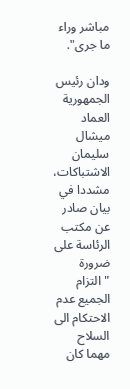مباشر وراء ما جرى".

ودان رئيس الجمهورية العماد ميشال سليمان الاشتباكات، مشددا في بيان صادر عن مكتب الرئاسة على ضرورة "التزام الجميع عدم الاحتكام الى السلاح مهما كان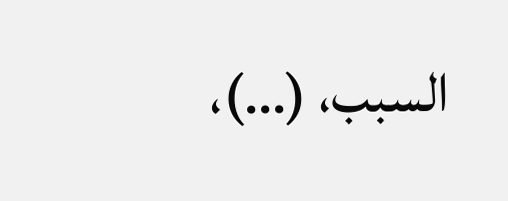السبب، (...)،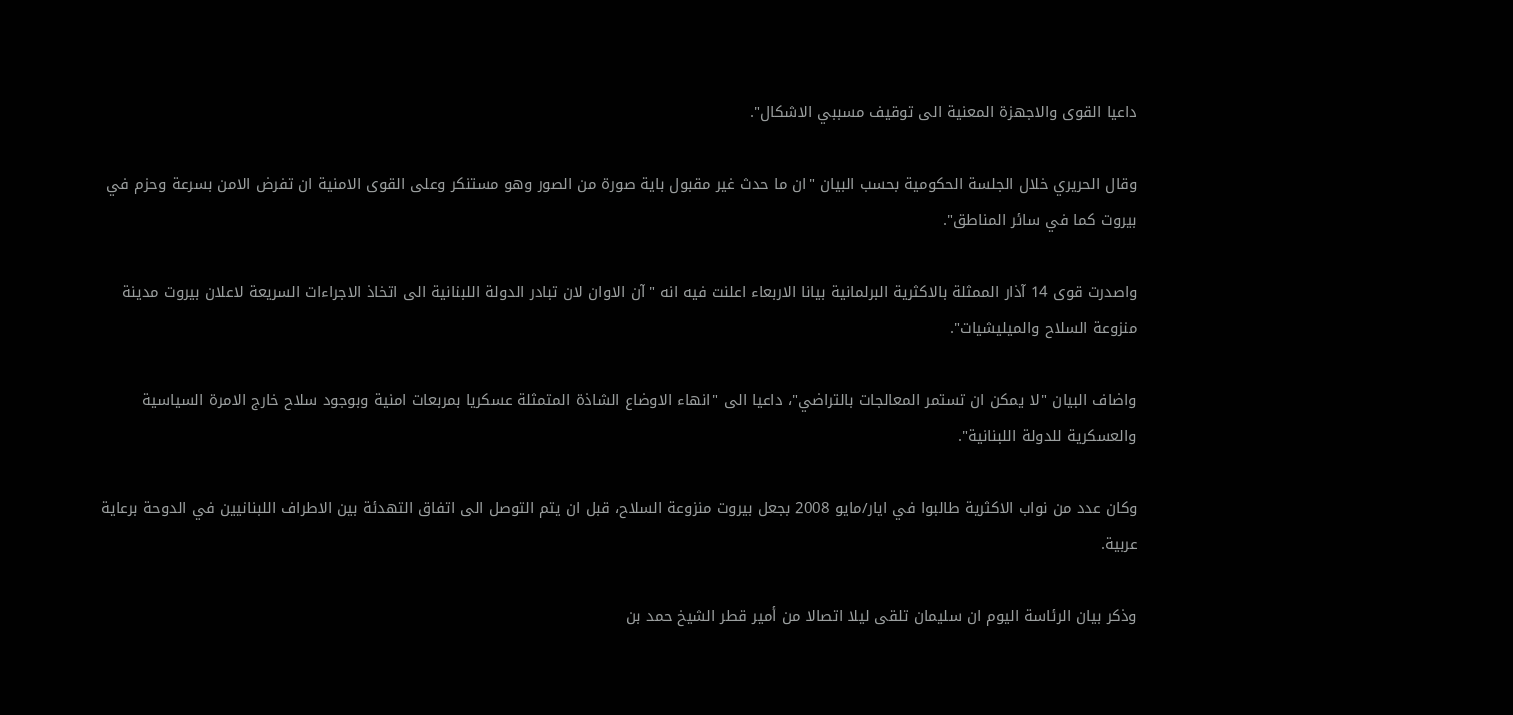داعيا القوى والاجهزة المعنية الى توقيف مسببي الاشكال".

وقال الحريري خلال الجلسة الحكومية بحسب البيان "ان ما حدث غير مقبول باية صورة من الصور وهو مستنكر وعلى القوى الامنية ان تفرض الامن بسرعة وحزم في بيروت كما في سائر المناطق".

واصدرت قوى 14 آذار الممثلة بالاكثرية البرلمانية بيانا الاربعاء اعلنت فيه انه "آن الاوان لان تبادر الدولة اللبنانية الى اتخاذ الاجراءات السريعة لاعلان بيروت مدينة منزوعة السلاح والميليشيات".

واضاف البيان "لا يمكن ان تستمر المعالجات بالتراضي"، داعيا الى "انهاء الاوضاع الشاذة المتمثلة عسكريا بمربعات امنية وبوجود سلاح خارج الامرة السياسية والعسكرية للدولة اللبنانية".

وكان عدد من نواب الاكثرية طالبوا في ايار/مايو 2008 بجعل بيروت منزوعة السلاح، قبل ان يتم التوصل الى اتفاق التهدئة بين الاطراف اللبنانيين في الدوحة برعاية عربية.

وذكر بيان الرئاسة اليوم ان سليمان تلقى ليلا اتصالا من أمير قطر الشيخ حمد بن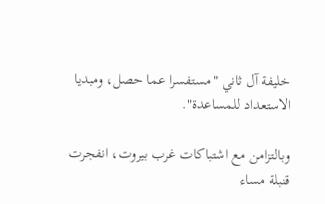خليفة آل ثاني "مستفسرا عما حصل، ومبديا الاستعداد للمساعدة".

وبالتزامن مع اشتباكات غرب بيروت، انفجرت قنبلة مساء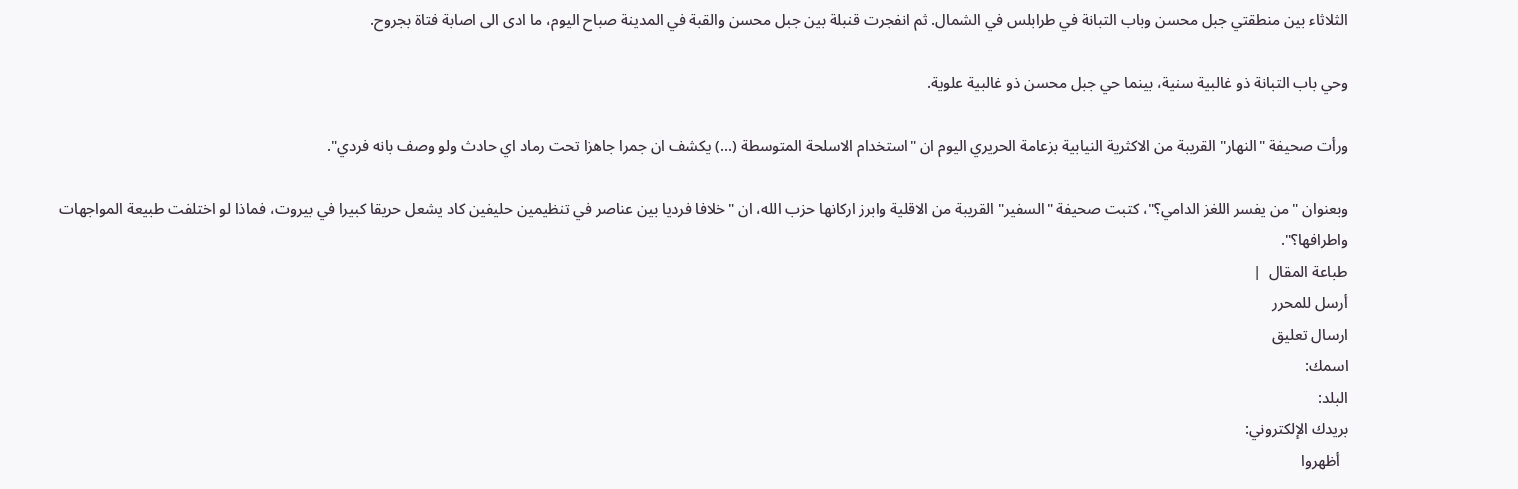الثلاثاء بين منطقتي جبل محسن وباب التبانة في طرابلس في الشمال. ثم انفجرت قنبلة بين جبل محسن والقبة في المدينة صباح اليوم، ما ادى الى اصابة فتاة بجروح.

وحي باب التبانة ذو غالبية سنية، بينما حي جبل محسن ذو غالبية علوية.

ورأت صحيفة "النهار" القريبة من الاكثرية النيابية بزعامة الحريري اليوم ان "استخدام الاسلحة المتوسطة (...) يكشف ان جمرا جاهزا تحت رماد اي حادث ولو وصف بانه فردي".

وبعنوان "من يفسر اللغز الدامي؟"، كتبت صحيفة "السفير" القريبة من الاقلية وابرز اركانها حزب الله، ان "خلافا فرديا بين عناصر في تنظيمين حليفين كاد يشعل حريقا كبيرا في بيروت، فماذا لو اختلفت طبيعة المواجهات واطرافها؟".
طباعة المقال  |
أرسل للمحرر
ارسال تعليق
اسمك:
البلد:
بريدك الإلكتروني:
  أظهروا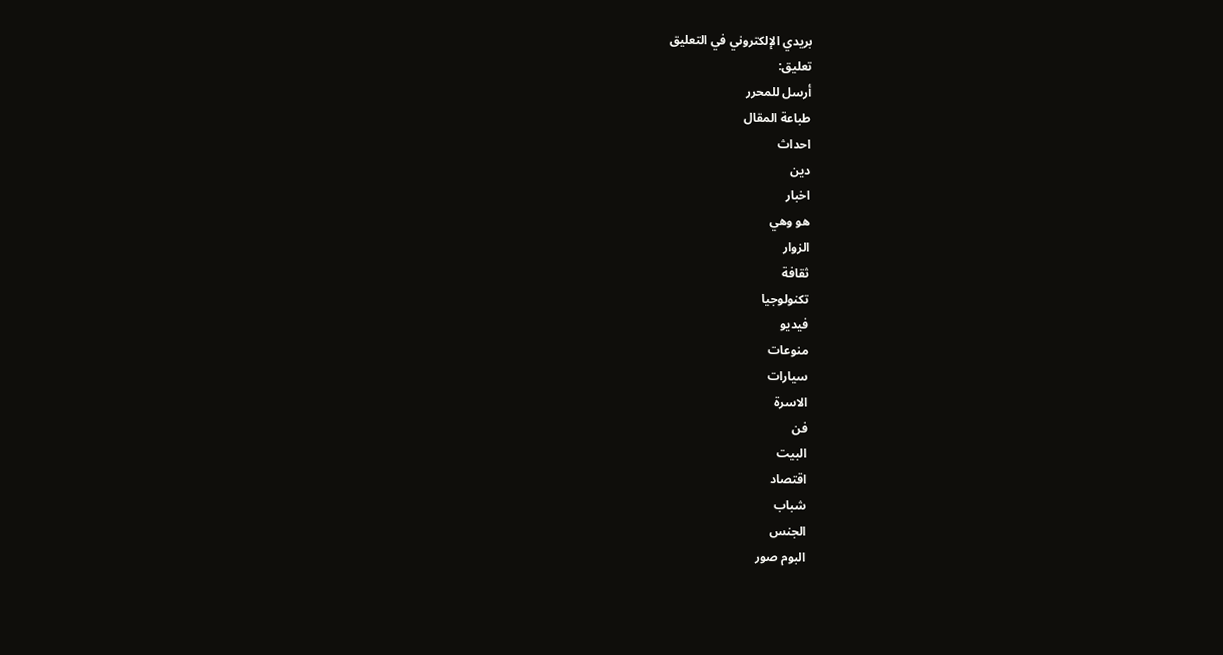بريدي الإلكتروني في التعليق
تعليق:
أرسل للمحرر
طباعة المقال
احداث
دين
اخبار
هو وهي
الزوار
ثقافة
تكنولوجيا
فيديو
منوعات
سيارات
الاسرة
فن
البيت
اقتصاد
شباب
الجنس
البوم صور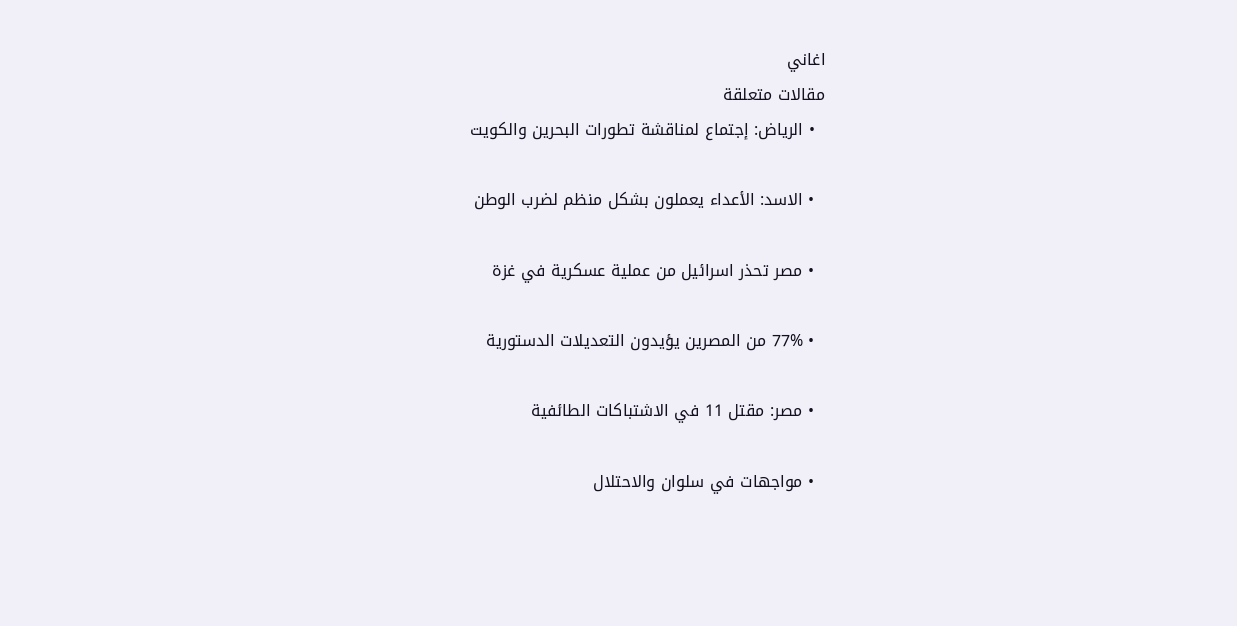اغاني
مقالات متعلقة
  • الرياض: إجتماع لمناقشة تطورات البحرين والكويت

  • الاسد: الأعداء يعملون بشكل منظم لضرب الوطن

  • مصر تحذر اسرائيل من عملية عسكرية في غزة

  • 77% من المصرين يؤيدون التعديلات الدستورية

  • مصر: مقتل 11 في الاشتباكات الطائفية

  • مواجهات في سلوان والاحتلال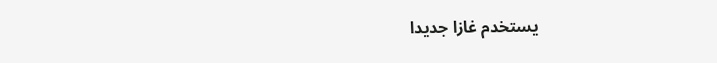يستخدم غازا جديدا